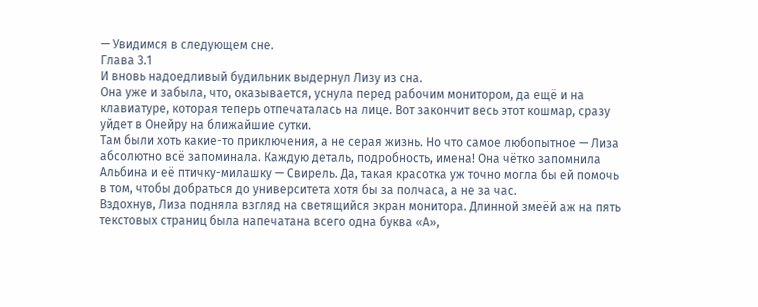— Увидимся в следующем сне.
Глава 3.1
И вновь надоедливый будильник выдернул Лизу из сна.
Она уже и забыла, что, оказывается, уснула перед рабочим монитором, да ещё и на клавиатуре, которая теперь отпечаталась на лице. Вот закончит весь этот кошмар, сразу уйдет в Онейру на ближайшие сутки.
Там были хоть какие-то приключения, а не серая жизнь. Но что самое любопытное — Лиза абсолютно всё запоминала. Каждую деталь, подробность, имена! Она чётко запомнила Альбина и её птичку-милашку — Свирель. Да, такая красотка уж точно могла бы ей помочь в том, чтобы добраться до университета хотя бы за полчаса, а не за час.
Вздохнув, Лиза подняла взгляд на светящийся экран монитора. Длинной змеёй аж на пять текстовых страниц была напечатана всего одна буква «А»,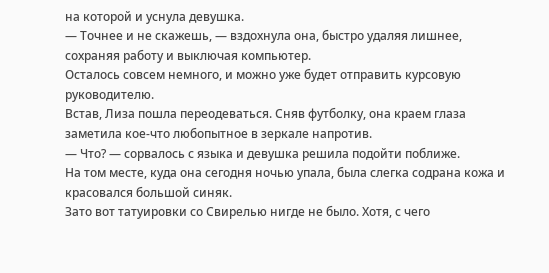на которой и уснула девушка.
— Точнее и не скажешь, — вздохнула она, быстро удаляя лишнее, сохраняя работу и выключая компьютер.
Осталось совсем немного, и можно уже будет отправить курсовую руководителю.
Встав, Лиза пошла переодеваться. Сняв футболку, она краем глаза заметила кое-что любопытное в зеркале напротив.
— Что? — сорвалось с языка и девушка решила подойти поближе.
На том месте, куда она сегодня ночью упала, была слегка содрана кожа и красовался большой синяк.
Зато вот татуировки со Свирелью нигде не было. Хотя, с чего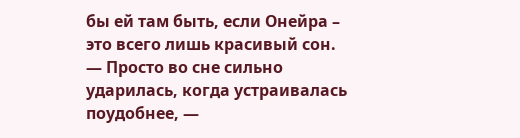бы ей там быть, если Онейра – это всего лишь красивый сон.
— Просто во сне сильно ударилась, когда устраивалась поудобнее, —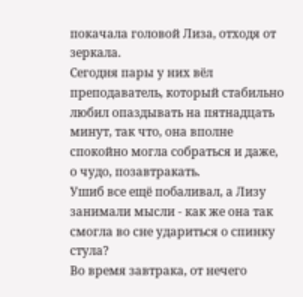покачала головой Лиза, отходя от зеркала.
Сегодня пары у них вёл преподаватель, который стабильно любил опаздывать на пятнадцать минут, так что, она вполне спокойно могла собраться и даже, о чудо, позавтракать.
Ушиб все ещё побаливал, а Лизу занимали мысли - как же она так смогла во сне удариться о спинку стула?
Во время завтрака, от нечего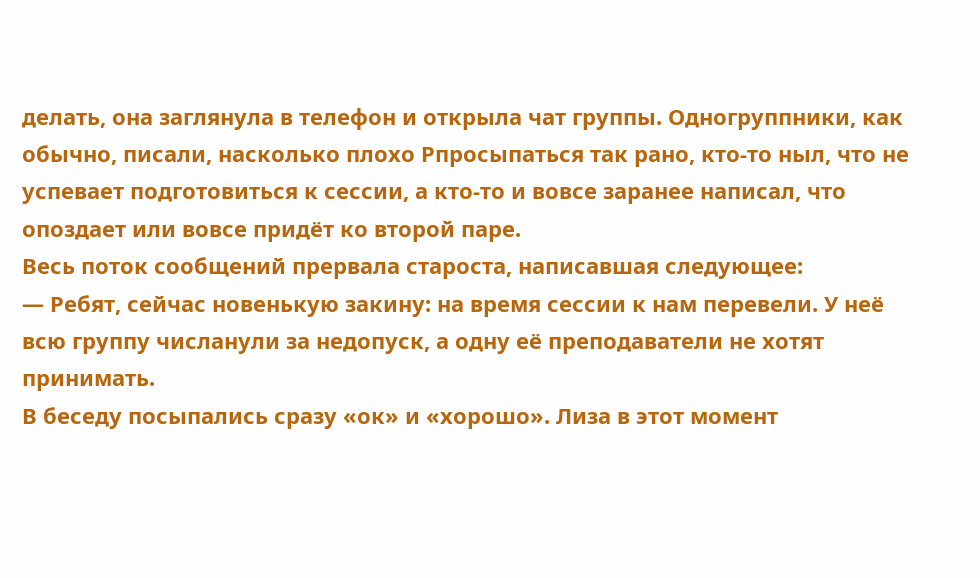делать, она заглянула в телефон и открыла чат группы. Одногруппники, как обычно, писали, насколько плохо Рпросыпаться так рано, кто-то ныл, что не успевает подготовиться к сессии, а кто-то и вовсе заранее написал, что опоздает или вовсе придёт ко второй паре.
Весь поток сообщений прервала староста, написавшая следующее:
— Ребят, сейчас новенькую закину: на время сессии к нам перевели. У неё всю группу числанули за недопуск, а одну её преподаватели не хотят принимать.
В беседу посыпались сразу «ок» и «хорошо». Лиза в этот момент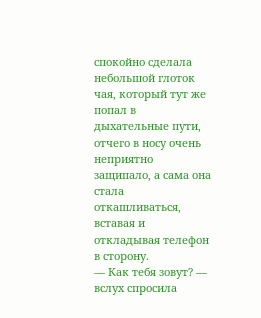спокойно сделала небольшой глоток чая, который тут же попал в дыхательные пути, отчего в носу очень неприятно защипало, а сама она стала откашливаться, вставая и откладывая телефон в сторону.
— Как тебя зовут? — вслух спросила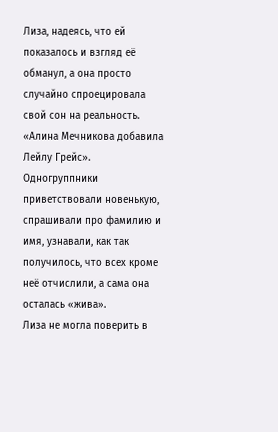Лиза, надеясь, что ей показалось и взгляд её обманул, а она просто случайно спроецировала свой сон на реальность.
«Алина Мечникова добавила Лейлу Грейс».
Одногруппники приветствовали новенькую, спрашивали про фамилию и имя, узнавали, как так получилось, что всех кроме неё отчислили, а сама она осталась «жива».
Лиза не могла поверить в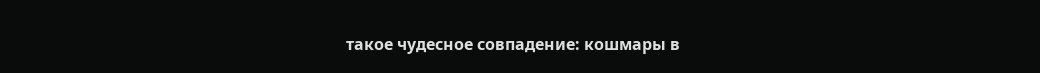такое чудесное совпадение: кошмары в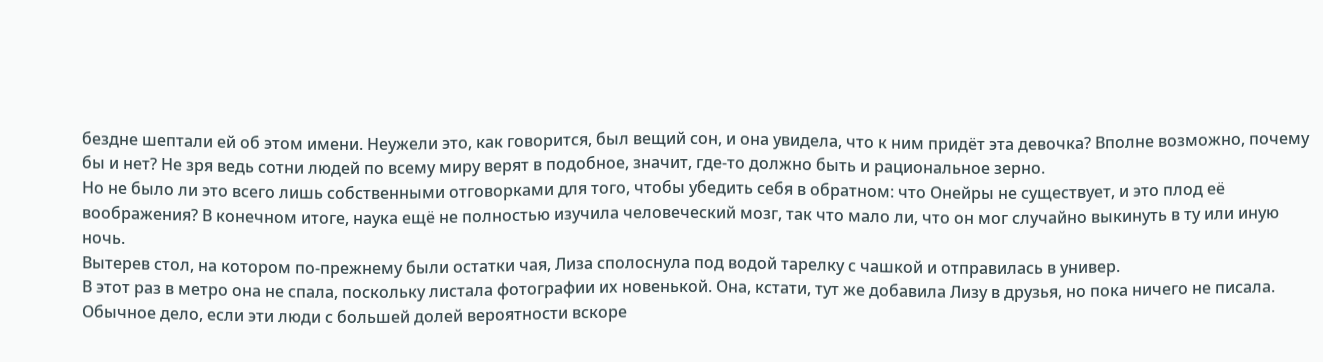бездне шептали ей об этом имени. Неужели это, как говорится, был вещий сон, и она увидела, что к ним придёт эта девочка? Вполне возможно, почему бы и нет? Не зря ведь сотни людей по всему миру верят в подобное, значит, где-то должно быть и рациональное зерно.
Но не было ли это всего лишь собственными отговорками для того, чтобы убедить себя в обратном: что Онейры не существует, и это плод её воображения? В конечном итоге, наука ещё не полностью изучила человеческий мозг, так что мало ли, что он мог случайно выкинуть в ту или иную ночь.
Вытерев стол, на котором по-прежнему были остатки чая, Лиза сполоснула под водой тарелку с чашкой и отправилась в универ.
В этот раз в метро она не спала, поскольку листала фотографии их новенькой. Она, кстати, тут же добавила Лизу в друзья, но пока ничего не писала. Обычное дело, если эти люди с большей долей вероятности вскоре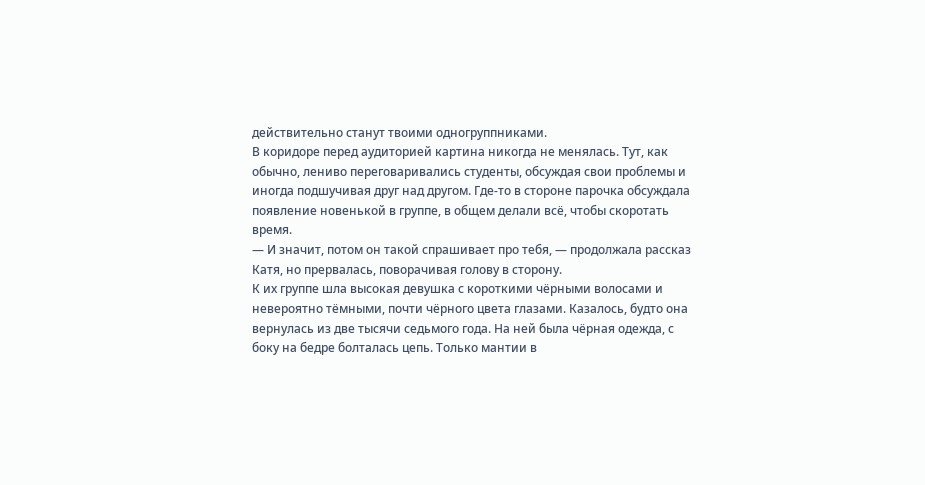действительно станут твоими одногруппниками.
В коридоре перед аудиторией картина никогда не менялась. Тут, как обычно, лениво переговаривались студенты, обсуждая свои проблемы и иногда подшучивая друг над другом. Где-то в стороне парочка обсуждала появление новенькой в группе, в общем делали всё, чтобы скоротать время.
— И значит, потом он такой спрашивает про тебя, — продолжала рассказ Катя, но прервалась, поворачивая голову в сторону.
К их группе шла высокая девушка с короткими чёрными волосами и невероятно тёмными, почти чёрного цвета глазами. Казалось, будто она вернулась из две тысячи седьмого года. На ней была чёрная одежда, с боку на бедре болталась цепь. Только мантии в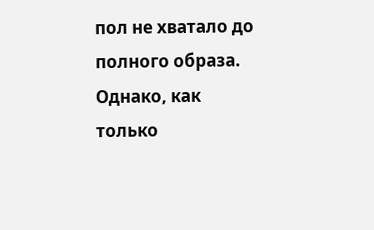пол не хватало до полного образа. Однако, как только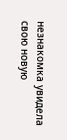незнакомка увидела свою новую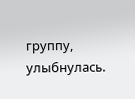группу, улыбнулась.